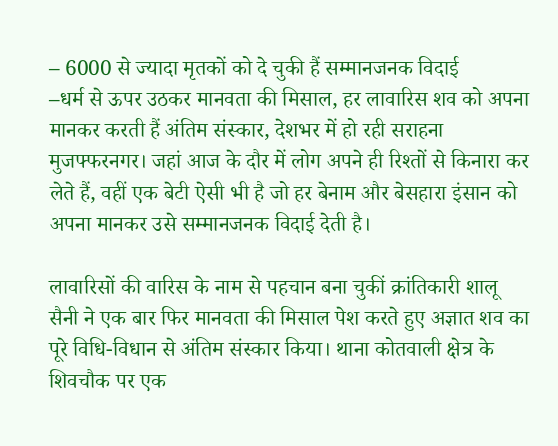– 6000 से ज्यादा मृतकों को दे चुकी हैं सम्मानजनक विदाई
–धर्म से ऊपर उठकर मानवता की मिसाल, हर लावारिस शव को अपना मानकर करती हैं अंतिम संस्कार, देशभर में हो रही सराहना
मुजफ्फरनगर। जहां आज के दौर में लोग अपने ही रिश्तों से किनारा कर लेते हैं, वहीं एक बेटी ऐसी भी है जो हर बेनाम और बेसहारा इंसान को अपना मानकर उसे सम्मानजनक विदाई देती है।

लावारिसों की वारिस के नाम से पहचान बना चुकीं क्रांतिकारी शालू सैनी ने एक बार फिर मानवता की मिसाल पेश करते हुए अज्ञात शव का पूरे विधि-विधान से अंतिम संस्कार किया। थाना कोतवाली क्षेत्र के शिवचौक पर एक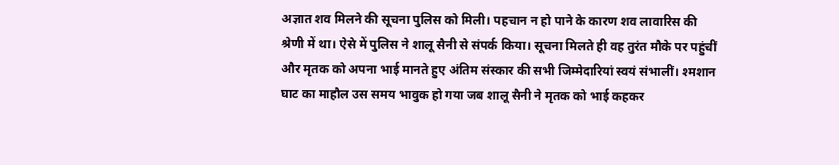अज्ञात शव मिलने की सूचना पुलिस को मिली। पहचान न हो पाने के कारण शव लावारिस की श्रेणी में था। ऐसे में पुलिस ने शालू सैनी से संपर्क किया। सूचना मिलते ही वह तुरंत मौके पर पहुंचीं और मृतक को अपना भाई मानते हुए अंतिम संस्कार की सभी जिम्मेदारियां स्वयं संभालीं। श्मशान घाट का माहौल उस समय भावुक हो गया जब शालू सैनी ने मृतक को भाई कहकर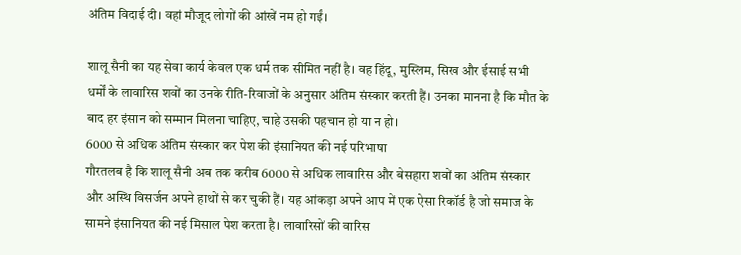अंतिम विदाई दी। वहां मौजूद लोगों की आंखें नम हो गईं।

शालू सैनी का यह सेवा कार्य केवल एक धर्म तक सीमित नहीं है। वह हिंदू, मुस्लिम, सिख और ईसाई सभी धर्मों के लावारिस शवों का उनके रीति-रिवाजों के अनुसार अंतिम संस्कार करती हैं। उनका मानना है कि मौत के बाद हर इंसान को सम्मान मिलना चाहिए, चाहे उसकी पहचान हो या न हो।
6000 से अधिक अंतिम संस्कार कर पेश की इंसानियत की नई परिभाषा
गौरतलब है कि शालू सैनी अब तक करीब 6000 से अधिक लावारिस और बेसहारा शवों का अंतिम संस्कार और अस्थि विसर्जन अपने हाथों से कर चुकी हैं। यह आंकड़ा अपने आप में एक ऐसा रिकॉर्ड है जो समाज के सामने इंसानियत की नई मिसाल पेश करता है। लावारिसों की वारिस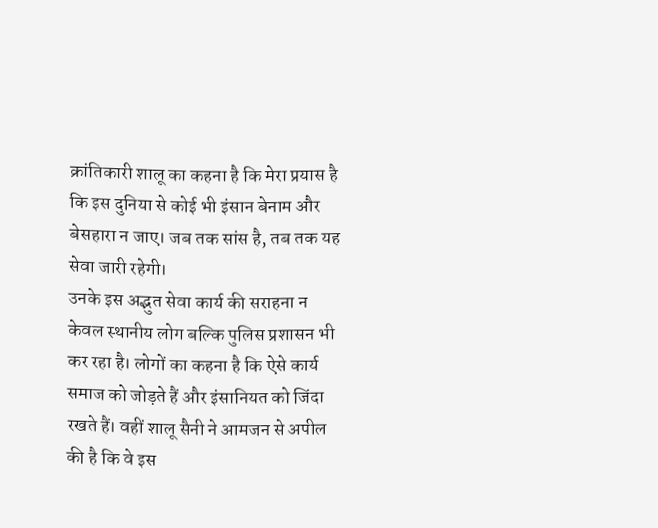क्रांतिकारी शालू का कहना है कि मेरा प्रयास है कि इस दुनिया से कोई भी इंसान बेनाम और बेसहारा न जाए। जब तक सांस है, तब तक यह सेवा जारी रहेगी।
उनके इस अद्भुत सेवा कार्य की सराहना न केवल स्थानीय लोग बल्कि पुलिस प्रशासन भी कर रहा है। लोगों का कहना है कि ऐसे कार्य समाज को जोड़ते हैं और इंसानियत को जिंदा रखते हैं। वहीं शालू सैनी ने आमजन से अपील की है कि वे इस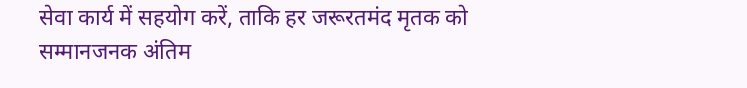सेवा कार्य में सहयोग करें, ताकि हर जरूरतमंद मृतक को सम्मानजनक अंतिम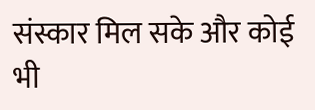संस्कार मिल सके और कोई भी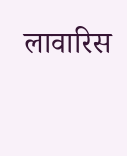लावारिस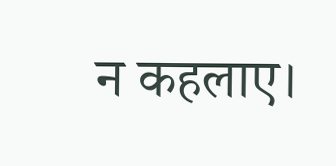न कहलाए।